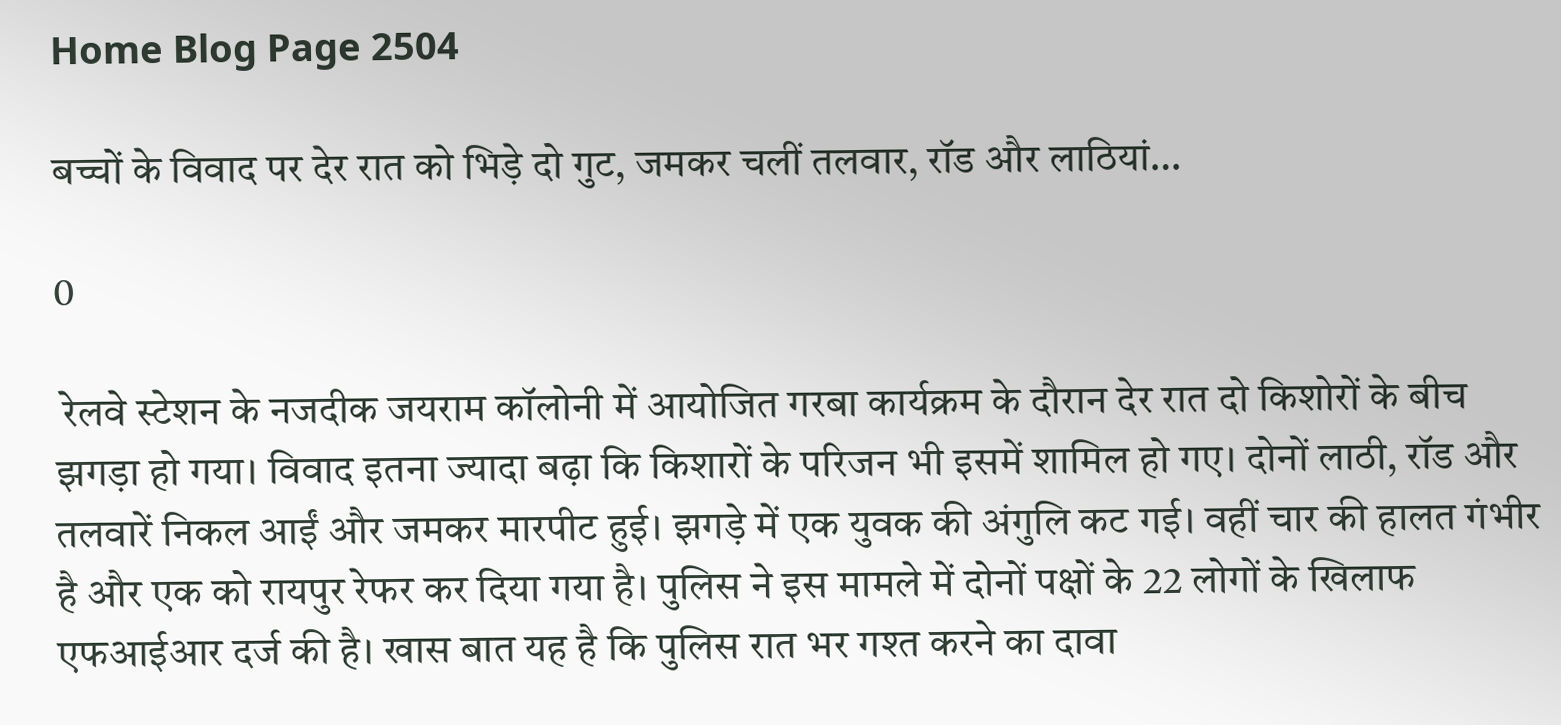Home Blog Page 2504

बच्चों के विवाद पर देर रात को भिड़े दो गुट, जमकर चलीं तलवार, रॉड और लाठियां…

0

 रेलवे स्टेशन के नजदीक जयराम कॉलोनी में आयोजित गरबा कार्यक्रम के दौरान देर रात दो किशोरों के बीच झगड़ा हो गया। विवाद इतना ज्यादा बढ़ा कि किशारों के परिजन भी इसमें शामिल हो गए। दोनों लाठी, रॉड और तलवारें निकल आईं और जमकर मारपीट हुई। झगड़े में एक युवक की अंगुलि कट गई। वहीं चार की हालत गंभीर है और एक को रायपुर रेफर कर दिया गया है। पुलिस ने इस मामले में दोनों पक्षों के 22 लोगों के खिलाफ एफआईआर दर्ज की है। खास बात यह है कि पुलिस रात भर गश्त करने का दावा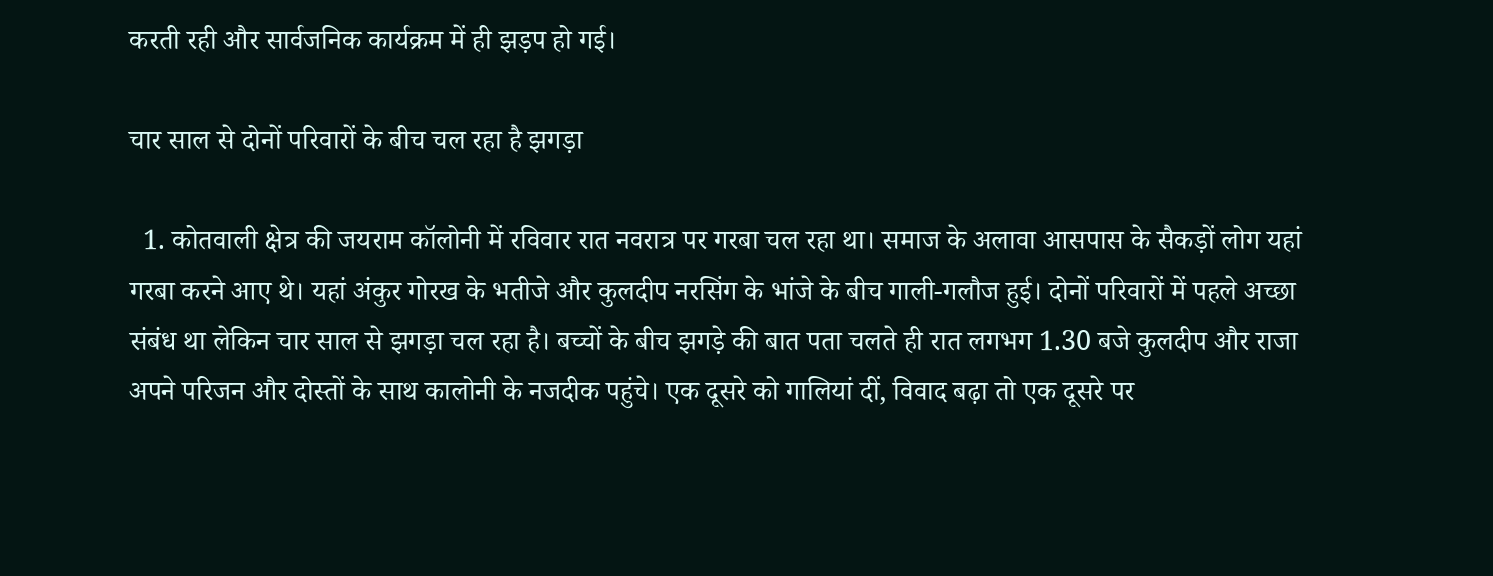करती रही और सार्वजनिक कार्यक्रम में ही झड़प हो गई।

चार साल से दोनों परिवारों के बीच चल रहा है झगड़ा

  1. कोतवाली क्षेत्र की जयराम कॉलोनी में रविवार रात नवरात्र पर गरबा चल रहा था। समाज के अलावा आसपास के सैकड़ों लोग यहां गरबा करने आए थे। यहां अंकुर गोरख के भतीजे और कुलदीप नरसिंग के भांजे के बीच गाली-गलौज हुई। दोनों परिवारों में पहले अच्छा संबंध था लेकिन चार साल से झगड़ा चल रहा है। बच्चों के बीच झगड़े की बात पता चलते ही रात लगभग 1.30 बजे कुलदीप और राजा अपने परिजन और दोस्तों के साथ कालोनी के नजदीक पहुंचे। एक दूसरे को गालियां दीं, विवाद बढ़ा तो एक दूसरे पर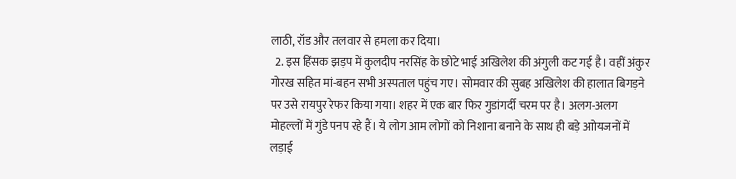लाठी, रॉड और तलवार से हमला कर दिया।
  2. इस हिंसक झड़प में कुलदीप नरसिंह के छोटे भाई अखिलेश की अंगुली कट गई है। वहीं अंकुर गोरख सहित मां-बहन सभी अस्पताल पहुंच गए। सोमवार की सुबह अखिलेश की हालात बिगड़ने पर उसे रायपुर रेफर किया गया। शहर में एक बार फिर गुडांगर्दी चरम पर है। अलग-अलग मोहल्लों में गुंडे पनप रहे हैं। ये लोग आम लोगों को निशाना बनाने के साथ ही बड़े आोयजनों में लड़ाई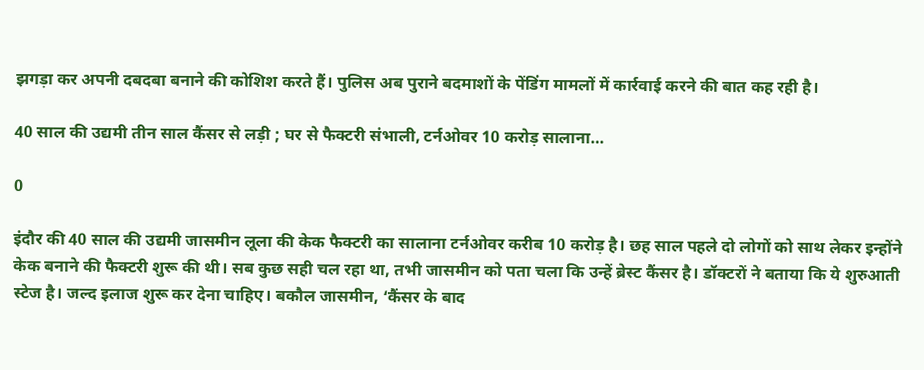झगड़ा कर अपनी दबदबा बनाने की कोशिश करते हैं। पुलिस अब पुराने बदमाशों के पेंडिंग मामलों में कार्रवाई करने की बात कह रही है।

40 साल की उद्यमी तीन साल कैंसर से लड़ी ; घर से फैक्टरी संभाली, टर्नओवर 10 करोड़ सालाना…

0

इंदौर की 40 साल की उद्यमी जासमीन लूला की केक फैक्टरी का सालाना टर्नओवर करीब 10 करोड़ है। छह साल पहले दो लोगों को साथ लेकर इन्होंने केक बनाने की फैक्टरी शुरू की थी। सब कुछ सही चल रहा था, तभी जासमीन को पता चला कि उन्हें ब्रेस्ट कैंसर है। डॉक्टरों ने बताया कि ये शुरुआती स्टेज है। जल्द इलाज शुरू कर देना चाहिए। बकौल जासमीन, ‘कैंसर के बाद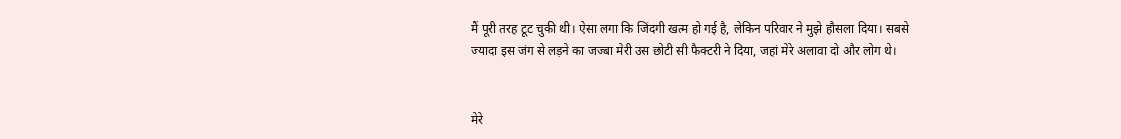मैं पूरी तरह टूट चुकी थी। ऐसा लगा कि जिंदगी खत्म हो गई है, लेकिन परिवार ने मुझे हौसला दिया। सबसे ज्यादा इस जंग से लड़ने का जज्बा मेरी उस छोटी सी फैक्टरी ने दिया, जहां मेरे अलावा दो और लोग थे।


मेरे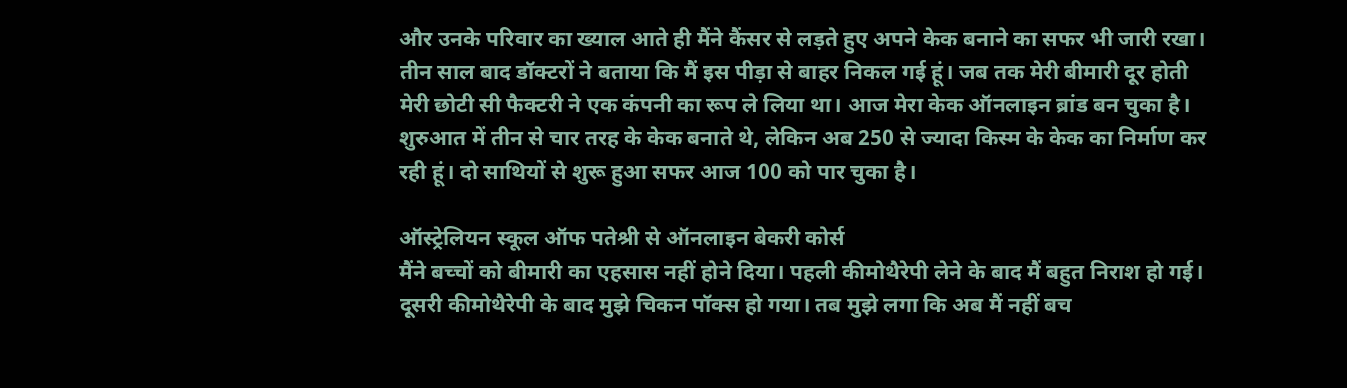और उनके परिवार का ख्याल आते ही मैंने कैंसर से लड़ते हुए अपने केक बनाने का सफर भी जारी रखा। तीन साल बाद डॉक्टरों ने बताया कि मैं इस पीड़ा से बाहर निकल गई हूं। जब तक मेरी बीमारी दूर होती मेरी छोटी सी फैक्टरी ने एक कंपनी का रूप ले लिया था। आज मेरा केक ऑनलाइन ब्रांड बन चुका है। शुरुआत में तीन से चार तरह के केक बनाते थे, लेकिन अब 250 से ज्यादा किस्म के केक का निर्माण कर रही हूं। दो साथियों से शुरू हुआ सफर आज 100 को पार चुका है।

ऑस्ट्रेलियन स्कूल ऑफ पतेश्री से ऑनलाइन बेकरी कोर्स
मैंने बच्चों को बीमारी का एहसास नहीं होने दिया। पहली कीमोथैरेपी लेने के बाद मैं बहुत निराश हो गई। दूसरी कीमोथैरेपी के बाद मुझे चिकन पॉक्स हो गया। तब मुझे लगा कि अब मैं नहीं बच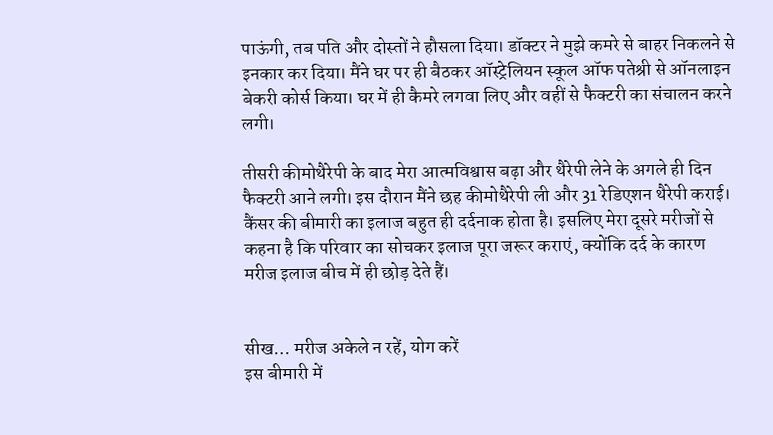पाऊंगी, तब पति और दोस्तों ने हौसला दिया। डॉक्टर ने मुझे कमरे से बाहर निकलने से इनकार कर दिया। मैंने घर पर ही बैठकर ऑस्ट्रेलियन स्कूल ऑफ पतेश्री से ऑनलाइन बेकरी कोर्स किया। घर में ही कैमरे लगवा लिए और वहीं से फैक्टरी का संचालन करने लगी।

तीसरी कीमोथैरेपी के बाद मेरा आत्मविश्वास बढ़ा और थैरेपी लेने के अगले ही दिन फैक्टरी आने लगी। इस दौरान मैंने छह कीमोथैरेपी ली और 31 रेडिएशन थैरेपी कराई। कैंसर की बीमारी का इलाज बहुत ही दर्दनाक होता है। इसलिए मेरा दूसरे मरीजों से कहना है कि परिवार का सोचकर इलाज पूरा जरूर कराएं, क्योंकि दर्द के कारण मरीज इलाज बीच में ही छोड़ देते हैं।


सीख… मरीज अकेले न रहें, योग करें
इस बीमारी में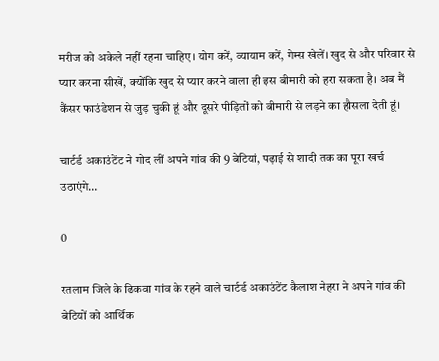मरीज को अकेले नहीं रहना चाहिए। योग करें, व्यायाम करें, गेम्स खेलें। खुद से और परिवार से प्यार करना सीखें, क्योंकि खुद से प्यार करने वाला ही इस बीमारी को हरा सकता है। अब मैं कैंसर फाउंडेशन से जुड़ चुकी हूं और दूसरे पीड़ितों को बीमारी से लड़ने का हौसला देती हूं।

चार्टर्ड अकाउंटेंट ने गोद लीं अपने गांव की 9 बेटियां, पढ़ाई से शादी तक का पूरा खर्च उठाएंगे…

0

रतलाम जिले के ढिकवा गांव के रहने वाले चार्टर्ड अकाउंटेंट कैलाश नेहरा ने अपने गांव की बेटियों को आर्थिक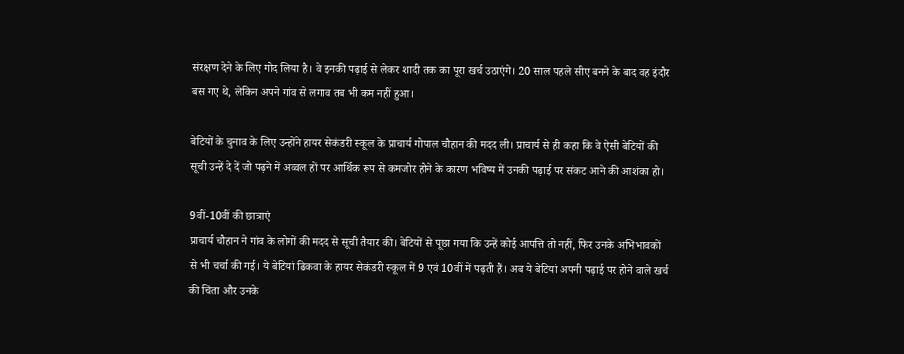संरक्षण देने के लिए गोद लिया है। वे इनकी पढ़ाई से लेकर शादी तक का पूरा खर्च उठाएंगे। 20 साल पहले सीए बनने के बाद वह इंदौर बस गए थे, लेकिन अपने गांव से लगाव तब भी कम नहीं हुआ।

बेटियों के चुनाव के लिए उन्होंने हायर सेकंडरी स्कूल के प्राचार्य गोपाल चौहान की मदद ली। प्राचार्य से ही कहा कि वे ऐसी बेटियों की सूची उन्हें दे दें जो पढ़ने में अव्वल हों पर आर्थिक रूप से कमजोर होने के कारण भविष्य में उनकी पढ़ाई पर संकट आने की आशंका हो।

9वीं-10वीं की छात्राएं
प्राचार्य चौहान ने गांव के लोगों की मदद से सूची तैयार की। बेटियों से पूछा गया कि उन्हें कोई आपत्ति तो नहीं, फिर उनके अभिभावकों से भी चर्चा की गई। ये बेटियां ढिकवा के हायर सेकंडरी स्कूल में 9 एवं 10वीं में पढ़ती हैं। अब ये बेटियां अपनी पढ़ाई पर होने वाले खर्च की चिंता और उनके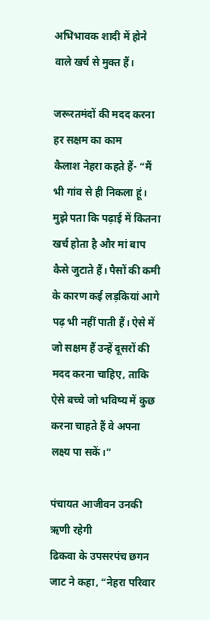अभिभावक शादी में होने वाले खर्च से मुक्त हैं।

जरूरतमंदों की मदद करना हर सक्षम का काम
कैलाश नेहरा कहते हैं- “मैं भी गांव से ही निकला हूं। मुझे पता कि पढ़ाई में कितना खर्च होता है और मां बाप कैसे जुटाते हैं। पैसों की कमी के कारण कई लड़कियां आगे पढ़ भी नहीं पाती हैं। ऐसे में जो सक्षम हैं उन्हें दूसरों की मदद करना चाहिए, ताकि ऐसे बच्चे जो भविष्य में कुछ करना चाहते हैं वे अपना लक्ष्य पा सकें।”

पंचायत आजीवन उनकी ऋणी रहेगी
ढिकवा के उपसरपंच छगन जाट ने कहा, “नेहरा परिवार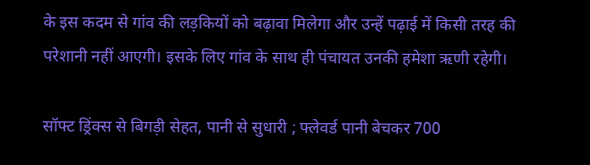के इस कदम से गांव की लड़कियों को बढ़ावा मिलेगा और उन्हें पढ़ाई में किसी तरह की परेशानी नहीं आएगी। इसके लिए गांव के साथ ही पंचायत उनकी हमेशा ऋणी रहेगी।

सॉफ्ट ड्रिंक्स से बिगड़ी सेहत, पानी से सुधारी ; फ्लेवर्ड पानी बेचकर 700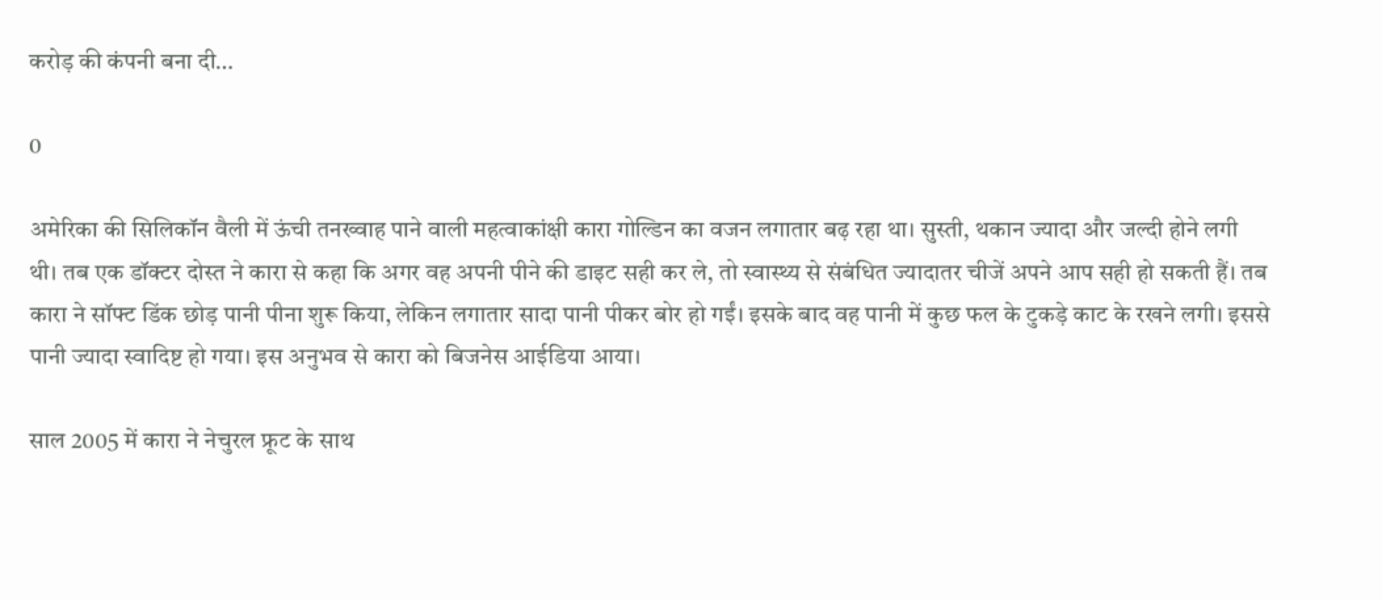करोड़ की कंपनी बना दी…

0

अमेरिका की सिलिकॉन वैली में ऊंची तनख्वाह पाने वाली महत्वाकांक्षी कारा गोल्डिन का वजन लगातार बढ़ रहा था। सुस्ती, थकान ज्यादा और जल्दी होने लगी थी। तब एक डॉक्टर दोस्त ने कारा से कहा कि अगर वह अपनी पीने की डाइट सही कर ले, तो स्वास्थ्य से संबंधित ज्यादातर चीजें अपने आप सही हो सकती हैं। तब कारा ने सॉफ्ट डिंक छोड़ पानी पीना शुरू किया, लेकिन लगातार सादा पानी पीकर बोर हो गईं। इसके बाद वह पानी में कुछ फल के टुकड़े काट के रखने लगी। इससे पानी ज्यादा स्वादिष्ट हो गया। इस अनुभव से कारा को बिजनेस आईडिया आया।

साल 2005 में कारा ने नेचुरल फ्रूट के साथ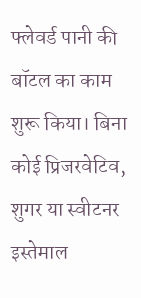फ्लेवर्ड पानी की बॉटल का काम शुरू किया। बिना कोई प्रिजरवेटिव, शुगर या स्वीटनर इस्तेमाल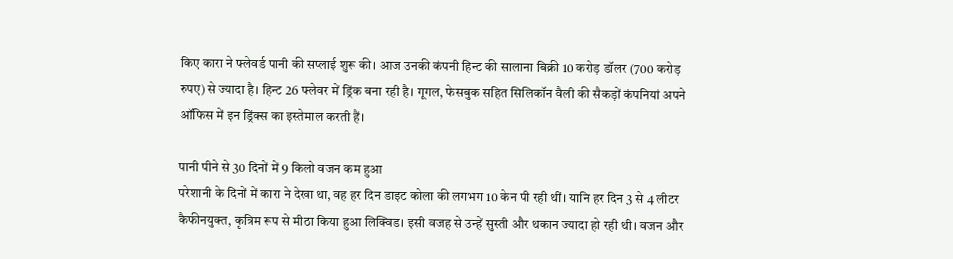किए कारा ने फ्लेवर्ड पानी की सप्लाई शुरू की। आज उनकी कंपनी हिन्ट की सालाना बिक्री 10 करोड़ डॉलर (700 करोड़ रुपए) से ज्यादा है। हिन्ट 26 फ्लेवर में ड्रिंक बना रही है। गूगल, फेसबुक सहित सिलिकॉन वैली की सैकड़ों कंपनियां अपने ऑफिस में इन ड्रिंक्स का इस्तेमाल करती हैं।

पानी पीने से 30 दिनों में 9 किलो वजन कम हुआ
परेशानी के दिनों में कारा ने देखा था, वह हर दिन डाइट कोला की लगभग 10 केन पी रही थीं। यानि हर दिन 3 से 4 लीटर कैफीनयुक्त, कृत्रिम रूप से मीठा किया हुआ लिक्विड। इसी वजह से उन्हें सुस्ती और थकान ज्यादा हो रही थी। वजन और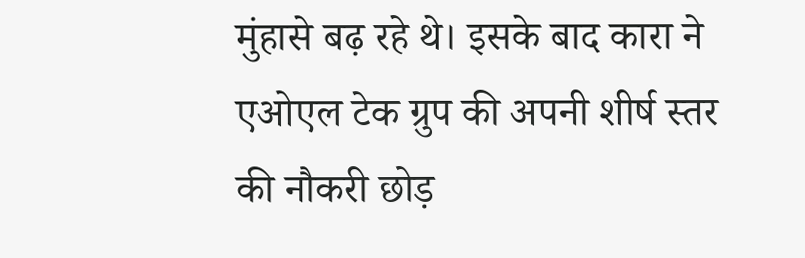मुंहासे बढ़ रहे थे। इसके बाद कारा ने एओएल टेक ग्रुप की अपनी शीर्ष स्तर की नौकरी छोड़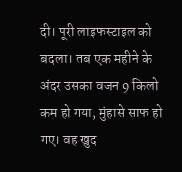दी। पूरी लाइफस्टाइल को बदला। तब एक महीने के अंदर उसका वजन 9 किलो कम हो गया, मुंहासे साफ हो गए। वह खुद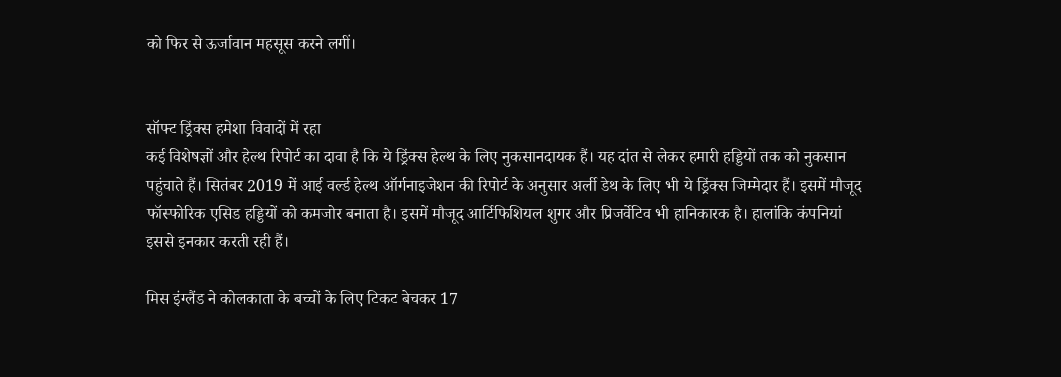को फिर से ऊर्जावान महसूस करने लगीं।


सॉफ्ट ड्रिंक्स हमेशा विवादों में रहा
कई विशेषज्ञों और हेल्थ रिपोर्ट का दावा है कि ये ड्रिंक्स हेल्थ के लिए नुकसानदायक हैं। यह दांत से लेकर हमारी हड्डियों तक को नुकसान पहुंचाते हैं। सितंबर 2019 में आई वर्ल्ड हेल्थ ऑर्गनाइजेशन की रिपोर्ट के अनुसार अर्ली डेथ के लिए भी ये ड्रिंक्स जिम्मेदार हैं। इसमें मौजूद फॉस्फोरिक एसिड हड्डियों को कमजोर बनाता है। इसमें मौजूद आर्टिफिशियल शुगर और प्रिजर्वेटिव भी हानिकारक है। हालांकि कंपनियां इससे इनकार करती रही हैं।

मिस इंग्लैंड ने कोलकाता के बच्चों के लिए टिकट बेचकर 17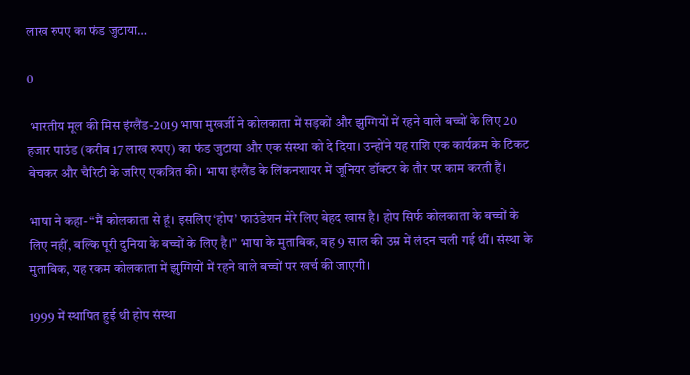लाख रुपए का फंड जुटाया…

0

 भारतीय मूल की मिस इंग्लैंड-2019 भाषा मुखर्जी ने कोलकाता में सड़कों और झुग्गियों में रहने वाले बच्चों के लिए 20 हजार पाउंड (करीब 17 लाख रुपए) का फंड जुटाया और एक संस्था को दे दिया। उन्होंने यह राशि एक कार्यक्रम के टिकट बेचकर और चैरिटी के जरिए एकत्रित की। भाषा इंग्लैंड के लिंकनशायर में जूनियर डॉक्टर के तौर पर काम करती हैं।

भाषा ने कहा- “मैं कोलकाता से हूं। इसलिए ‘होप’ फाउंडेशन मेरे लिए बेहद खास है। होप सिर्फ कोलकाता के बच्चों के लिए नहीं, बल्कि पूरी दुनिया के बच्चों के लिए है।” भाषा के मुताबिक, वह 9 साल की उम्र में लंदन चली गई थीं। संस्था के मुताबिक, यह रकम कोलकाता में झुग्गियों में रहने वाले बच्चों पर खर्च की जाएगी।

1999 में स्थापित हुई थी होप संस्था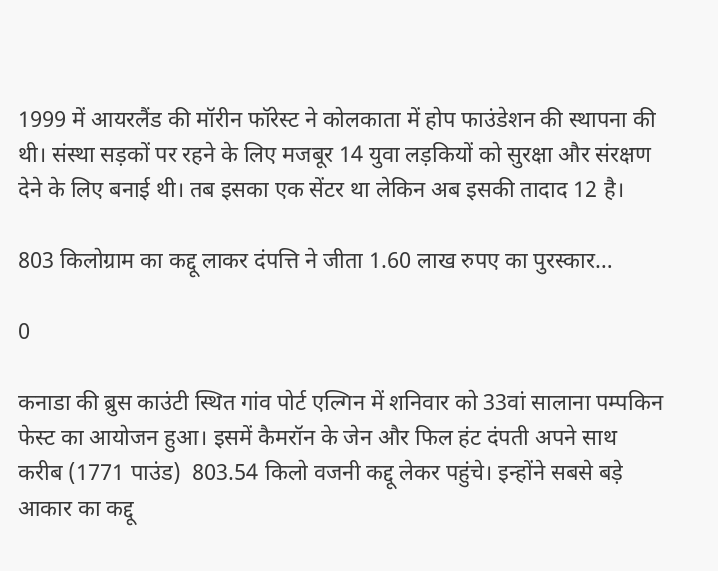1999 में आयरलैंड की मॉरीन फॉरेस्ट ने कोलकाता में होप फाउंडेशन की स्थापना की थी। संस्था सड़कों पर रहने के लिए मजबूर 14 युवा लड़कियों को सुरक्षा और संरक्षण देने के लिए बनाई थी। तब इसका एक सेंटर था लेकिन अब इसकी तादाद 12 है।

803 किलोग्राम का कद्दू लाकर दंपत्ति ने जीता 1.60 लाख रुपए का पुरस्कार…

0

कनाडा की ब्रुस काउंटी स्थित गांव पोर्ट एल्गिन में शनिवार को 33वां सालाना पम्पकिन फेस्ट का आयोजन हुआ। इसमें कैमरॉन के जेन और फिल हंट दंपती अपने साथ करीब (1771 पाउंड)  803.54 किलो वजनी कद्दू लेकर पहुंचे। इन्होंने सबसे बड़े आकार का कद्दू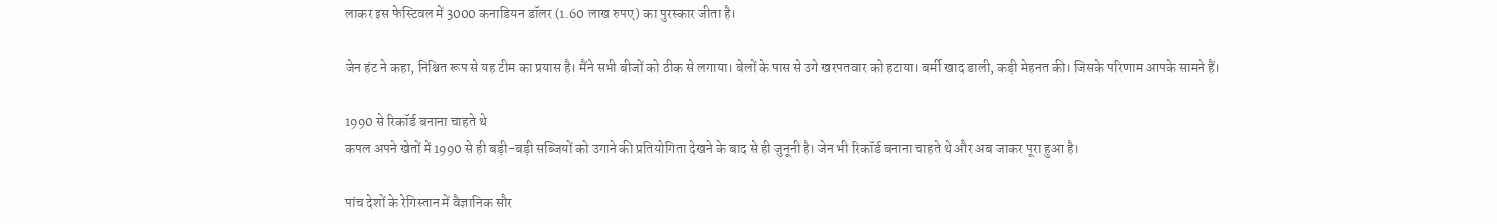लाकर इस फेस्टिवल में 3000 कनाडियन डॉलर (1.60 लाख रुपए) का पुरस्कार जीता है।

जेन हंट ने कहा, निश्चित रूप से यह टीम का प्रयास है। मैंने सभी बीजों को ठीक से लगाया। बेलों के पास से उगे खरपतवार को हटाया। बर्मी खाद डाली, कड़ी मेहनत की। जिसके परिणाम आपके सामने हैं।

1990 से रिकॉर्ड बनाना चाहते थे
कपल अपने खेतों में 1990 से ही बड़ी-बड़ी सब्जियों को उगाने की प्रतियोगिता देखने के बाद से ही जुनूनी है। जेन भी रिकॉर्ड बनाना चाहते थे और अब जाकर पूरा हुआ है।

पांच देशों के रेगिस्तान में वैज्ञानिक सौर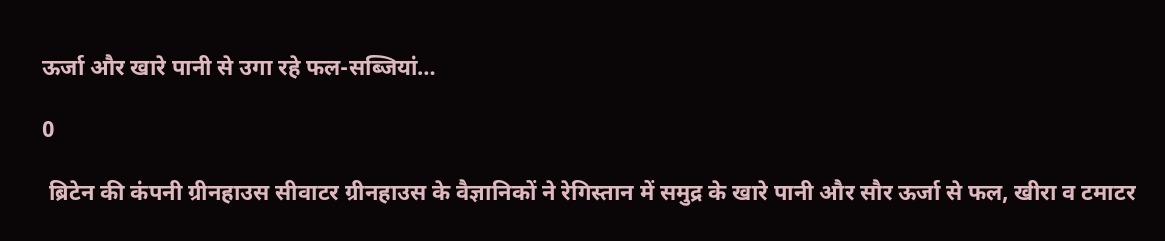ऊर्जा और खारे पानी से उगा रहे फल-सब्जियां…

0

 ब्रिटेन की कंपनी ग्रीनहाउस सीवाटर ग्रीनहाउस के वैज्ञानिकों ने रेगिस्तान में समुद्र के खारे पानी और सौर ऊर्जा से फल, खीरा व टमाटर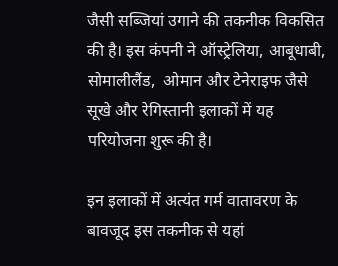जैसी सब्जियां उगाने की तकनीक विकसित की है। इस कंपनी ने ऑस्ट्रेलिया, आबूधाबी, सोमालीलैंड,  ओमान और टेनेराइफ जैसे सूखे और रेगिस्तानी इलाकों में यह परियोजना शुरू की है।

इन इलाकों में अत्यंत गर्म वातावरण के बावजूद इस तकनीक से यहां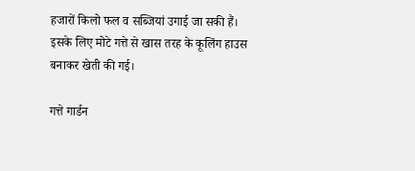हजारों किलो फल व सब्जियां उगाई जा सकी हैं। इसके लिए मोटे गत्ते से खास तरह के कूलिंग हाउस बनाकर खेती की गई।

गत्ते गार्डन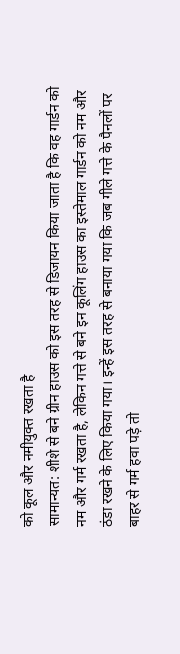को कूल और नमीयुक्त रखता है
सामान्यत: शीशे से बने ग्रीन हाउस को इस तरह से डिजायन किया जाता है कि वह गार्डन को नम और गर्म रखता है, लेकिन गत्ते से बने इन कूलिंग हाउस का इस्तेमाल गार्डन को नम और ठंडा रखने के लिए किया गया। इन्हें इस तरह से बनाया गया कि जब गीले गत्ते के पैनलों पर बाहर से गर्म हवा पड़े तो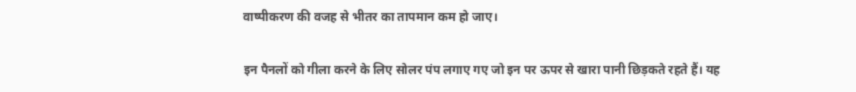वाष्पीकरण की वजह से भीतर का तापमान कम हो जाए।

इन पैनलों को गीला करने के लिए सोलर पंप लगाए गए जो इन पर ऊपर से खारा पानी छिड़कते रहते हैं। यह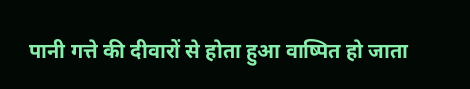पानी गत्ते की दीवारों से होता हुआ वाष्पित हो जाता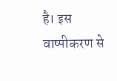है। इस वाष्पीकरण से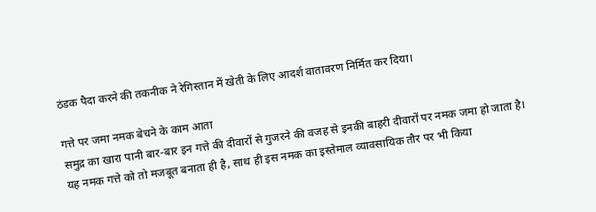ठंडक पैदा करने की तकनीक ने रेगिस्तान में खेती के लिए आदर्श वातावरण निर्मित कर दिया।

गत्ते पर जमा नमक बेचने के काम आता
समुद्र का खारा पानी बार-बार इन गत्ते की दीवारों से गुजरने की वजह से इनकी बाहरी दीवारों पर नमक जमा हो जाता है। यह नमक गत्ते को तो मजबूत बनाता ही है, साथ ही इस नमक का इस्तेमाल व्यावसायिक तौर पर भी किया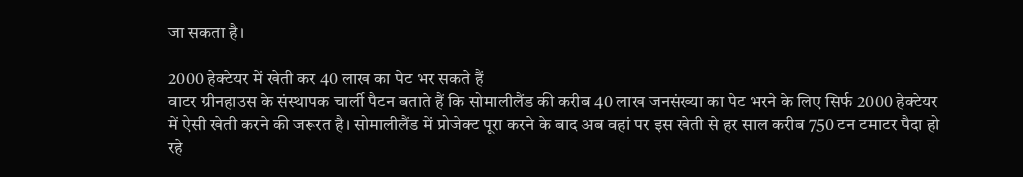जा सकता है।

2000 हेक्टेयर में खेती कर 40 लाख का पेट भर सकते हैं
वाटर ग्रीनहाउस के संस्थापक चार्ली पैटन बताते हैं कि सोमालीलैंड की करीब 40 लाख जनसंख्या का पेट भरने के लिए सिर्फ 2000 हेक्टेयर में ऐसी खेती करने की जरूरत है। सोमालीलैंड में प्रोजेक्ट पूरा करने के बाद अब वहां पर इस खेती से हर साल करीब 750 टन टमाटर पैदा हो रहे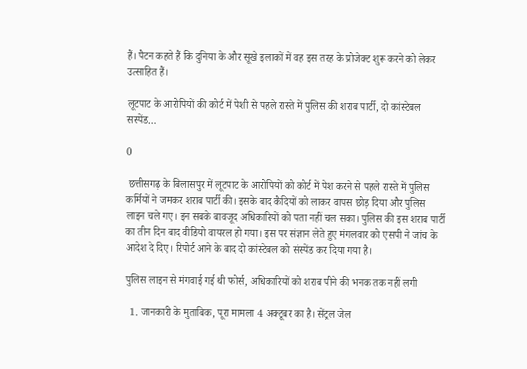हैं। पैटन कहते हैं कि दुनिया के और सूखे इलाकों में वह इस तरह के प्रोजेक्ट शुरू करने को लेकर उत्साहित हैं।

लूटपाट के आरोपियों की कोर्ट में पेशी से पहले रास्ते में पुलिस की शराब पार्टी, दो कांस्टेबल सस्पेंड…

0

 छत्तीसगढ़ के बिलासपुर में लूटपाट के आरोपियों को कोर्ट में पेश करने से पहले रास्ते में पुलिस कर्मियों ने जमकर शराब पार्टी की। इसके बाद कैदियों को लाकर वापस छोड़ दिया और पुलिस लाइन चले गए। इन सबके बावजूद अधिकारियों को पता नहीं चल सका। पुलिस की इस शराब पार्टी का तीन दिन बाद वीडियो वायरल हो गया। इस पर संज्ञान लेते हुए मंगलवार को एसपी ने जांच के आदेश दे दिए। रिपोर्ट आने के बाद दो कांस्टेबल को संस्पेंड कर दिया गया है।

पुलिस लाइन से मंगवाई गई थी फोर्स, अधिकारियों को शराब पीने की भनक तक नहीं लगी

  1. जानकारी के मुताबिक, पूरा मामला 4 अक्टूबर का है। सेंट्रल जेल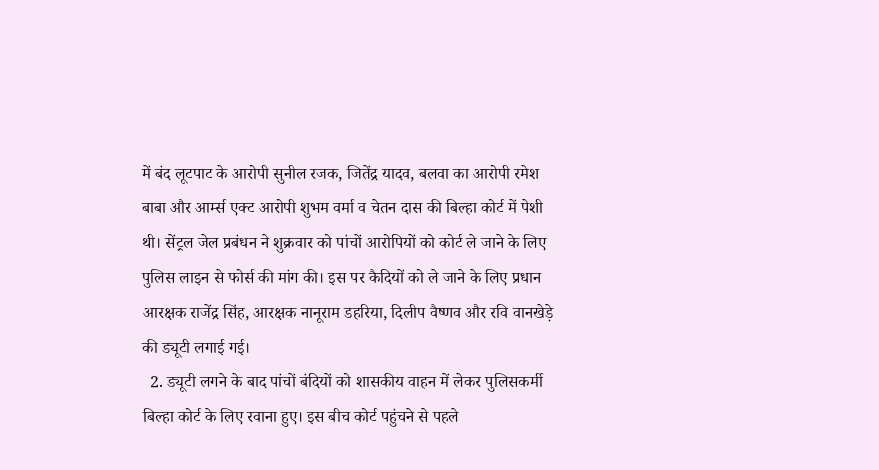में बंद लूटपाट के आरोपी सुनील रजक, जितेंद्र यादव, बलवा का आरोपी रमेश बाबा और आर्म्स एक्ट आरोपी शुभम वर्मा व चेतन दास की बिल्हा कोर्ट में पेशी थी। सेंट्रल जेल प्रबंधन ने शुक्रवार को पांचों आरोपियों को कोर्ट ले जाने के लिए पुलिस लाइन से फोर्स की मांग की। इस पर कैदियों को ले जाने के लिए प्रधान आरक्षक राजेंद्र सिंह, आरक्षक नानूराम डहरिया, दिलीप वैष्णव और रवि वानखेड़े की ड्यूटी लगाई गई।
  2. ड्यूटी लगने के बाद पांचों बंदियों को शासकीय वाहन में लेकर पुलिसकर्मी बिल्हा कोर्ट के लिए रवाना हुए। इस बीच कोर्ट पहुंचने से पहले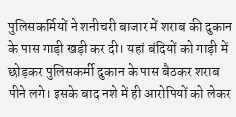पुलिसकर्मियों ने शनीचरी बाजार में शराब की दुकान के पास गाड़ी खड़ी कर दी। यहां बंदियों को गाड़ी में छोड़कर पुलिसकर्मी दुकान के पास बैठकर शराब पीने लगे। इसके बाद नशे में ही आरोपियों को लेकर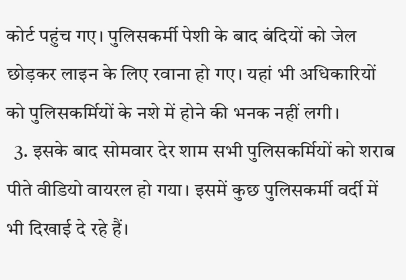कोर्ट पहुंच गए। पुलिसकर्मी पेशी के बाद बंदियों को जेल छोड़कर लाइन के लिए रवाना हो गए। यहां भी अधिकारियों को पुलिसकर्मियों के नशे में होने की भनक नहीं लगी।
  3. इसके बाद सोमवार देर शाम सभी पुलिसकर्मियों को शराब पीते वीडियो वायरल हो गया। इसमें कुछ पुलिसकर्मी वर्दी में भी दिखाई दे रहे हैं।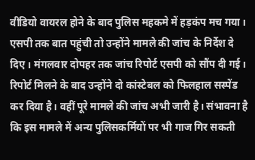वीडियो वायरल होने के बाद पुलिस महकमे में हड़कंप मच गया। एसपी तक बात पहुंची तो उन्होंने मामले की जांच के निर्देश दे दिए। मंगलवार दोपहर तक जांच रिपोर्ट एसपी को सौंप दी गई। रिपोर्ट मिलने के बाद उन्होंने दो कांस्टेबल को फिलहाल सस्पेंड कर दिया है। वहीं पूरे मामले की जांच अभी जारी है। संभावना है कि इस मामले में अन्य पुलिसकर्मियों पर भी गाज गिर सकती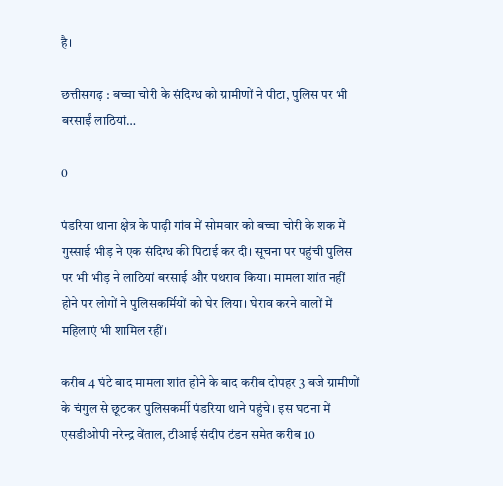है।

छत्तीसगढ़ : बच्चा चोरी के संदिग्ध को ग्रामीणों ने पीटा, पुलिस पर भी बरसाईं लाठियां…

0

पंडरिया थाना क्षेत्र के पाढ़ी गांव में सोमवार को बच्चा चोरी के शक में गुस्साई भीड़ ने एक संदिग्ध की पिटाई कर दी। सूचना पर पहुंची पुलिस पर भी भीड़ ने लाठियां बरसाई और पथराव किया। मामला शांत नहीं होने पर लोगों ने पुलिसकर्मियों को घेर लिया। घेराव करने वालों में महिलाएं भी शामिल रहीं।

करीब 4 घंटे बाद मामला शांत होने के बाद करीब दोपहर 3 बजे ग्रामीणों के चंगुल से छूटकर पुलिसकर्मी पंडरिया थाने पहुंचे। इस घटना में एसडीओपी नरेन्द्र वेंताल, टीआई संदीप टंडन समेत करीब 10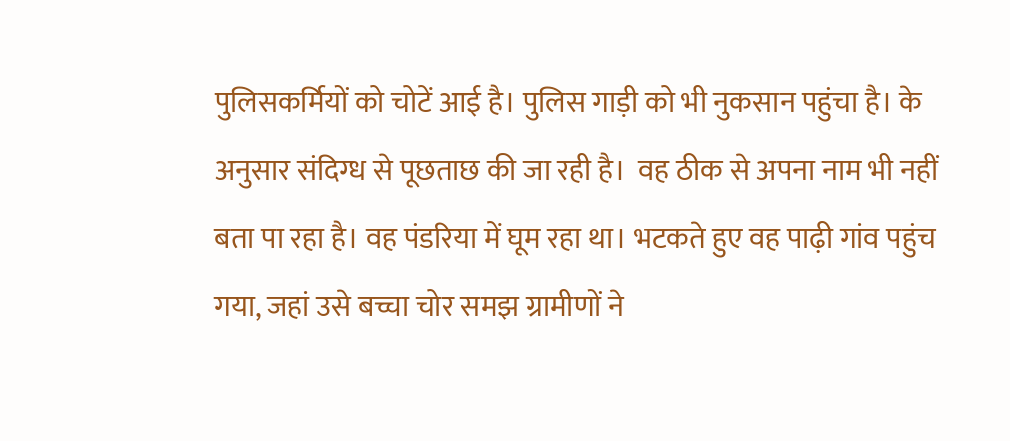पुलिसकर्मियों को चोटें आई है। पुलिस गाड़ी को भी नुकसान पहुंचा है। के अनुसार संदिग्ध से पूछताछ की जा रही है।  वह ठीक से अपना नाम भी नहीं बता पा रहा है। वह पंडरिया में घूम रहा था। भटकते हुए वह पाढ़ी गांव पहुंच गया, जहां उसे बच्चा चोर समझ ग्रामीणों ने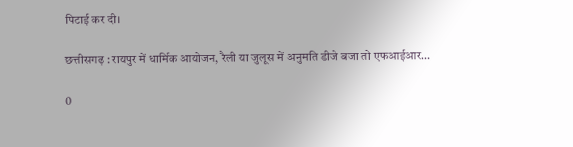पिटाई कर दी।

छत्तीसगढ़ : रायपुर में धार्मिक आयोजन, रैली या जुलूस में अनुमति डीजे बजा तो एफआईआर…

0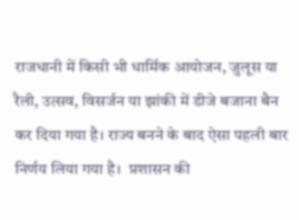राजधानी में किसी भी धार्मिक आयोजन, जुलूस या रैली, उत्सव, विसर्जन या झांकी में डीजे बजाना बैन कर दिया गया है। राज्य बनने के बाद ऐसा पहली बार निर्णय लिया गया है।  प्रशासन की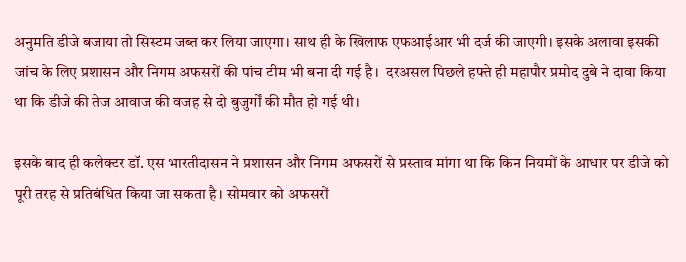अनुमति डीजे बजाया तो सिस्टम जब्त कर लिया जाएगा। साथ ही के खिलाफ एफआईआर भी दर्ज की जाएगी। इसके अलावा इसकी जांच के लिए प्रशासन और निगम अफसरों की पांच टीम भी बना दी गई है।  दरअसल पिछले हफ्ते ही महापौर प्रमोद दुबे ने दावा किया था कि डीजे की तेज आवाज की वजह से दो बुजुर्गों की मौत हो गई थी।

इसके बाद ही कलेक्टर डॉ. एस भारतीदासन ने प्रशासन और निगम अफसरों से प्रस्ताव मांगा था कि किन नियमों के आधार पर डीजे को पूरी तरह से प्रतिबंधित किया जा सकता है। सोमवार को अफसरों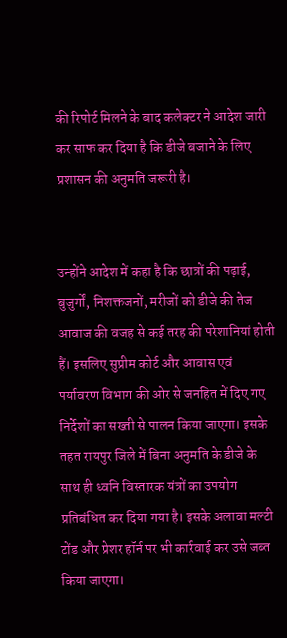की रिपोर्ट मिलने के बाद कलेक्टर ने आदेश जारी कर साफ कर दिया है कि डीजे बजाने के लिए प्रशासन की अनुमति जरूरी है।


उन्होंने आदेश में कहा है कि छात्रों की पढ़ाई, बुजुर्गों, निशक्तजनों, मरीजों को डीजे की तेज आवाज की वजह से कई तरह की परेशानियां होती हैं। इसलिए सुप्रीम कोर्ट और आवास एवं पर्यावरण विभाग की ओर से जनहित में दिए गए निर्देशों का सख्ती से पालन किया जाएगा। इसके तहत रायपुर जिले में बिना अनुमति के डीजे के साथ ही ध्वनि विस्तारक यंत्रों का उपयोग प्रतिबंधित कर दिया गया है। इसके अलावा मल्टी टोंड और प्रेशर हॉर्न पर भी कार्रवाई कर उसे जब्त किया जाएगा।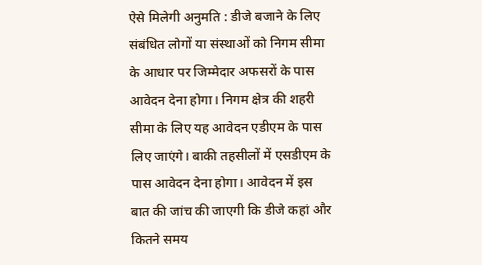ऐसे मिलेगी अनुमति : डीजे बजाने के लिए संबंधित लोगों या संस्थाओं को निगम सीमा के आधार पर जिम्मेदार अफसरों के पास आवेदन देना होगा। निगम क्षेत्र की शहरी सीमा के लिए यह आवेदन एडीएम के पास लिए जाएंगे। बाकी तहसीलों में एसडीएम के पास आवेदन देना होगा। आवेदन में इस बात की जांच की जाएगी कि डीजे कहां और कितने समय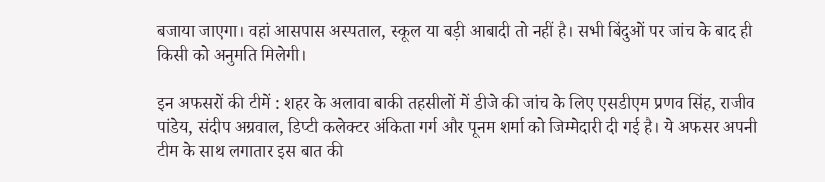बजाया जाएगा। वहां आसपास अस्पताल, स्कूल या बड़ी आबादी तो नहीं है। सभी बिंदुओं पर जांच के बाद ही किसी को अनुमति मिलेगी।

इन अफसरों की टीमें : शहर के अलावा बाकी तहसीलों में डीजे की जांच के लिए एसडीएम प्रणव सिंह, राजीव पांडेय, संदीप अग्रवाल, डिप्टी कलेक्टर अंकिता गर्ग और पूनम शर्मा को जिम्मेदारी दी गई है। ये अफसर अपनी टीम के साथ लगातार इस बात की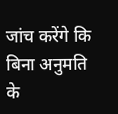जांच करेंगे कि बिना अनुमति के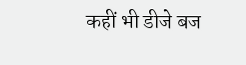कहीं भी डीजे बज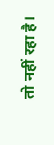तो नहीं रहा है।